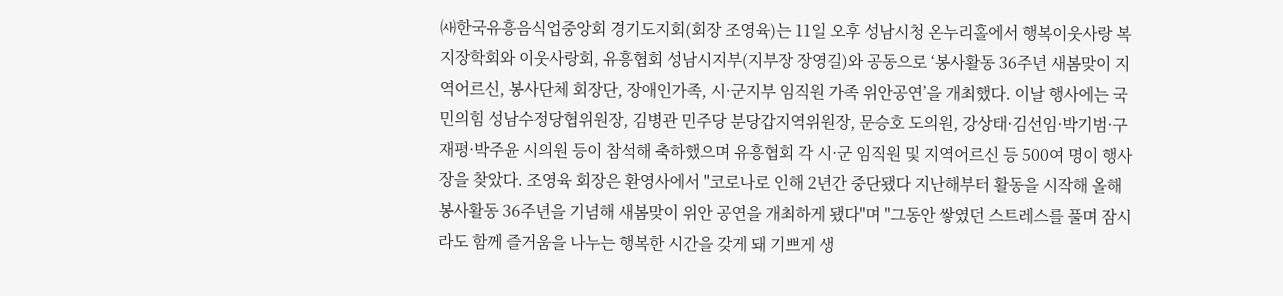㈔한국유흥음식업중앙회 경기도지회(회장 조영육)는 11일 오후 성남시청 온누리홀에서 행복이웃사랑 복지장학회와 이웃사랑회, 유흥협회 성남시지부(지부장 장영길)와 공동으로 ‘봉사활동 36주년 새봄맞이 지역어르신, 봉사단체 회장단, 장애인가족, 시·군지부 임직원 가족 위안공연’을 개최했다. 이날 행사에는 국민의힘 성남수정당협위원장, 김병관 민주당 분당갑지역위원장, 문승호 도의원, 강상태·김선임·박기범·구재평·박주윤 시의원 등이 참석해 축하했으며 유흥협회 각 시·군 임직원 및 지역어르신 등 500여 명이 행사장을 찾았다. 조영육 회장은 환영사에서 "코로나로 인해 2년간 중단됐다 지난해부터 활동을 시작해 올해 봉사활동 36주년을 기념해 새봄맞이 위안 공연을 개최하게 됐다"며 "그동안 쌓였던 스트레스를 풀며 잠시라도 함께 즐거움을 나누는 행복한 시간을 갖게 돼 기쁘게 생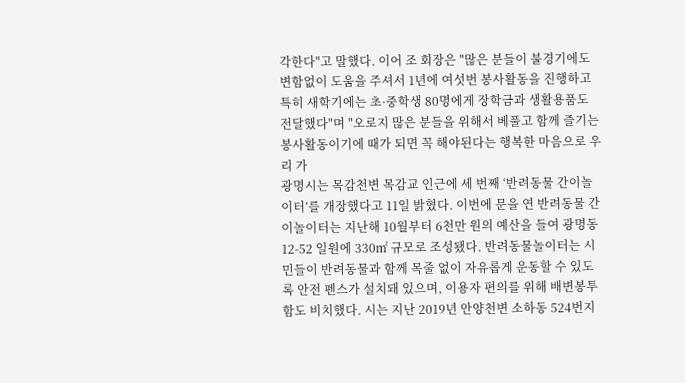각한다"고 말했다. 이어 조 회장은 "많은 분들이 불경기에도 변함없이 도움을 주셔서 1년에 여섯번 봉사활동을 진행하고 특히 새학기에는 초·중학생 80명에게 장학금과 생활용품도 전달했다"며 "오로지 많은 분들을 위해서 베풀고 함께 즐기는 봉사활동이기에 때가 되면 꼭 해야된다는 행복한 마음으로 우리 가
광명시는 목감천변 목감교 인근에 세 번째 ‘반려동물 간이놀이터’를 개장했다고 11일 밝혔다. 이번에 문을 연 반려동물 간이놀이터는 지난해 10월부터 6천만 원의 예산을 들여 광명동 12-52 일원에 330㎡ 규모로 조성됐다. 반려동물놀이터는 시민들이 반려동물과 함께 목줄 없이 자유롭게 운동할 수 있도록 안전 펜스가 설치돼 있으며, 이용자 편의를 위해 배변봉투함도 비치했다. 시는 지난 2019년 안양천변 소하동 524번지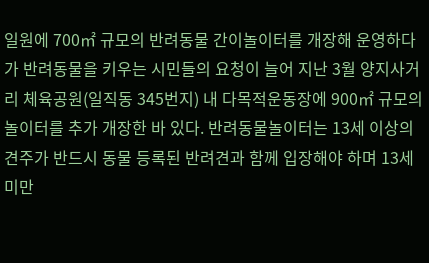일원에 700㎡ 규모의 반려동물 간이놀이터를 개장해 운영하다가 반려동물을 키우는 시민들의 요청이 늘어 지난 3월 양지사거리 체육공원(일직동 345번지) 내 다목적운동장에 900㎡ 규모의 놀이터를 추가 개장한 바 있다. 반려동물놀이터는 13세 이상의 견주가 반드시 동물 등록된 반려견과 함께 입장해야 하며 13세 미만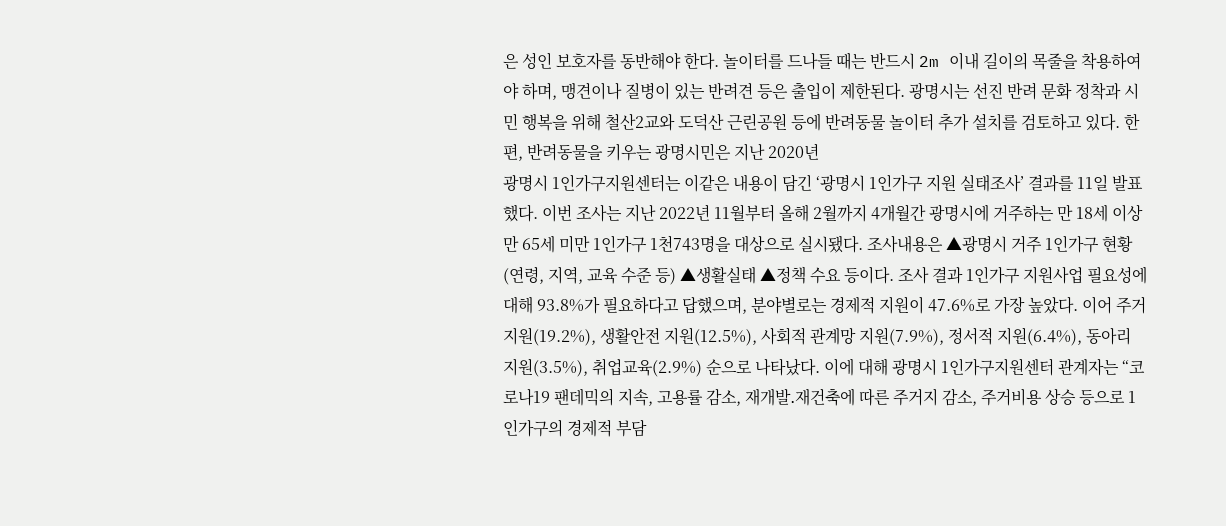은 성인 보호자를 동반해야 한다. 놀이터를 드나들 때는 반드시 2m 이내 길이의 목줄을 착용하여야 하며, 맹견이나 질병이 있는 반려견 등은 출입이 제한된다. 광명시는 선진 반려 문화 정착과 시민 행복을 위해 철산2교와 도덕산 근린공원 등에 반려동물 놀이터 추가 설치를 검토하고 있다. 한편, 반려동물을 키우는 광명시민은 지난 2020년
광명시 1인가구지원센터는 이같은 내용이 담긴 ‘광명시 1인가구 지원 실태조사’ 결과를 11일 발표했다. 이번 조사는 지난 2022년 11월부터 올해 2월까지 4개월간 광명시에 거주하는 만 18세 이상 만 65세 미만 1인가구 1천743명을 대상으로 실시됐다. 조사내용은 ▲광명시 거주 1인가구 현황(연령, 지역, 교육 수준 등) ▲생활실태 ▲정책 수요 등이다. 조사 결과 1인가구 지원사업 필요성에 대해 93.8%가 필요하다고 답했으며, 분야별로는 경제적 지원이 47.6%로 가장 높았다. 이어 주거 지원(19.2%), 생활안전 지원(12.5%), 사회적 관계망 지원(7.9%), 정서적 지원(6.4%), 동아리 지원(3.5%), 취업교육(2.9%) 순으로 나타났다. 이에 대해 광명시 1인가구지원센터 관계자는 “코로나19 팬데믹의 지속, 고용률 감소, 재개발․재건축에 따른 주거지 감소, 주거비용 상승 등으로 1인가구의 경제적 부담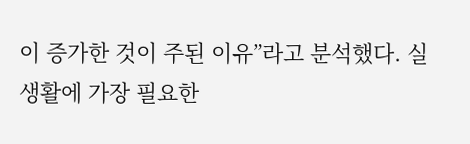이 증가한 것이 주된 이유”라고 분석했다. 실생활에 가장 필요한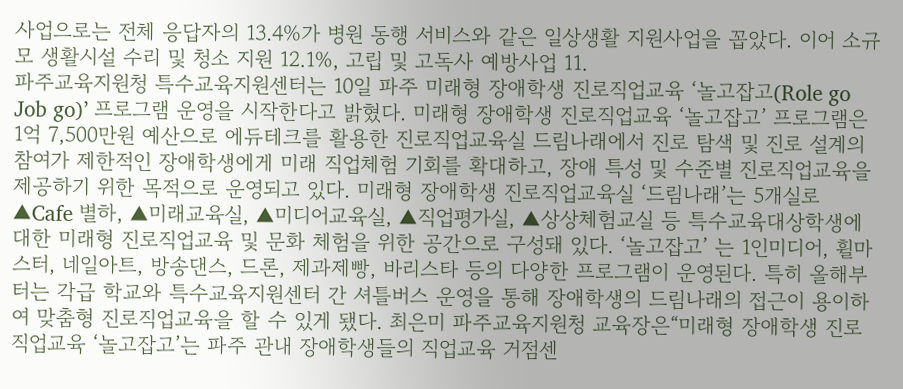사업으로는 전체 응답자의 13.4%가 병원 동행 서비스와 같은 일상생활 지원사업을 꼽았다. 이어 소규모 생활시설 수리 및 청소 지원 12.1%, 고립 및 고독사 예방사업 11.
파주교육지원청 특수교육지원센터는 10일 파주 미래형 장애학생 진로직업교육 ‘놀고잡고(Role go Job go)’ 프로그램 운영을 시작한다고 밝혔다. 미래형 장애학생 진로직업교육 ‘놀고잡고’ 프로그램은 1억 7,500만원 예산으로 에듀테크를 활용한 진로직업교육실 드림나래에서 진로 탐색 및 진로 설계의 참여가 제한적인 장애학생에게 미래 직업체험 기회를 확대하고, 장애 특성 및 수준별 진로직업교육을 제공하기 위한 목적으로 운영되고 있다. 미래형 장애학생 진로직업교육실 ‘드림나래’는 5개실로 ▲Cafe 별하, ▲미래교육실, ▲미디어교육실, ▲직업평가실, ▲상상체험교실 등 특수교육대상학생에 대한 미래형 진로직업교육 및 문화 체험을 위한 공간으로 구성돼 있다. ‘놀고잡고’ 는 1인미디어, 휠마스터, 네일아트, 방송댄스, 드론, 제과제빵, 바리스타 등의 다양한 프로그램이 운영된다. 특히 올해부터는 각급 학교와 특수교육지원센터 간 셔틀버스 운영을 통해 장애학생의 드림나래의 접근이 용이하여 맞춤형 진로직업교육을 할 수 있게 됐다. 최은미 파주교육지원청 교육장은“미래형 장애학생 진로직업교육 ‘놀고잡고’는 파주 관내 장애학생들의 직업교육 거점센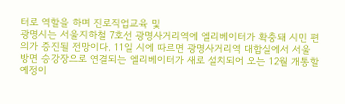터로 역할을 하며 진로직업교육 및
광명시는 서울지하철 7호선 광명사거리역에 엘리베이터가 확충돼 시민 편의가 증진될 전망이다. 11일 시에 따르면 광명사거리역 대합실에서 서울 방면 승강장으로 연결되는 엘리베이터가 새로 설치되어 오는 12월 개통할 예정이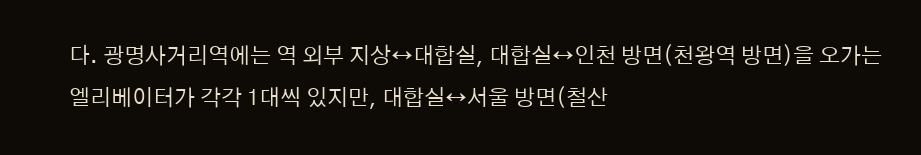다. 광명사거리역에는 역 외부 지상↔대합실, 대합실↔인천 방면(천왕역 방면)을 오가는 엘리베이터가 각각 1대씩 있지만, 대합실↔서울 방면(철산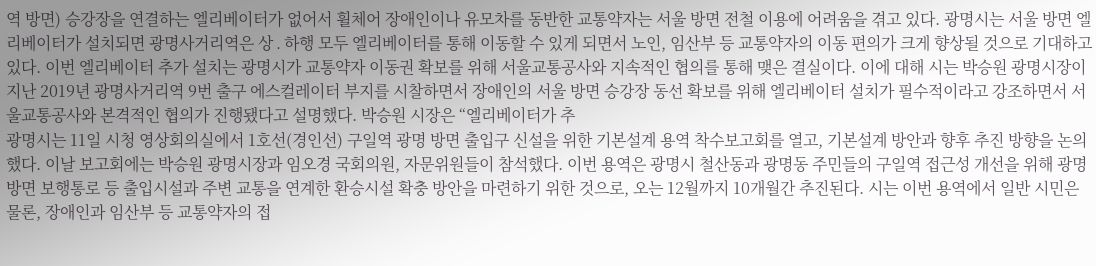역 방면) 승강장을 연결하는 엘리베이터가 없어서 휠체어 장애인이나 유모차를 동반한 교통약자는 서울 방면 전철 이용에 어려움을 겪고 있다. 광명시는 서울 방면 엘리베이터가 설치되면 광명사거리역은 상․하행 모두 엘리베이터를 통해 이동할 수 있게 되면서 노인, 임산부 등 교통약자의 이동 편의가 크게 향상될 것으로 기대하고 있다. 이번 엘리베이터 추가 설치는 광명시가 교통약자 이동권 확보를 위해 서울교통공사와 지속적인 협의를 통해 맺은 결실이다. 이에 대해 시는 박승원 광명시장이 지난 2019년 광명사거리역 9번 출구 에스컬레이터 부지를 시찰하면서 장애인의 서울 방면 승강장 동선 확보를 위해 엘리베이터 설치가 필수적이라고 강조하면서 서울교통공사와 본격적인 협의가 진행됐다고 설명했다. 박승원 시장은 “엘리베이터가 추
광명시는 11일 시청 영상회의실에서 1호선(경인선) 구일역 광명 방면 출입구 신설을 위한 기본설계 용역 착수보고회를 열고, 기본설계 방안과 향후 추진 방향을 논의했다. 이날 보고회에는 박승원 광명시장과 임오경 국회의원, 자문위원들이 참석했다. 이번 용역은 광명시 철산동과 광명동 주민들의 구일역 접근성 개선을 위해 광명 방면 보행통로 등 출입시설과 주변 교통을 연계한 환승시설 확충 방안을 마련하기 위한 것으로, 오는 12월까지 10개월간 추진된다. 시는 이번 용역에서 일반 시민은 물론, 장애인과 임산부 등 교통약자의 접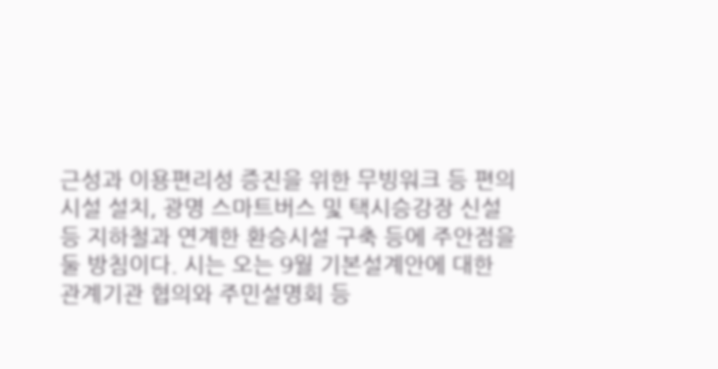근성과 이용편리성 증진을 위한 무빙워크 등 편의시설 설치, 광명 스마트버스 및 택시승강장 신설 등 지하철과 연계한 환승시설 구축 등에 주안점을 둘 방침이다. 시는 오는 9월 기본설계안에 대한 관계기관 협의와 주민설명회 등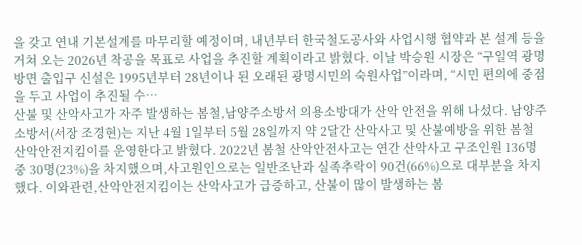을 갖고 연내 기본설계를 마무리할 예정이며, 내년부터 한국철도공사와 사업시행 협약과 본 설계 등을 거쳐 오는 2026년 착공을 목표로 사업을 추진할 계획이라고 밝혔다. 이날 박승원 시장은 “구일역 광명 방면 출입구 신설은 1995년부터 28년이나 된 오래된 광명시민의 숙원사업”이라며, “시민 편의에 중점을 두고 사업이 추진될 수…
산불 및 산악사고가 자주 발생하는 봄철,남양주소방서 의용소방대가 산악 안전을 위해 나섰다. 남양주소방서(서장 조경현)는 지난 4월 1일부터 5월 28일까지 약 2달간 산악사고 및 산불예방을 위한 봄철 산악안전지킴이를 운영한다고 밝혔다. 2022년 봄철 산악안전사고는 연간 산악사고 구조인원 136명중 30명(23%)을 차지했으며,사고원인으로는 일반조난과 실족추락이 90건(66%)으로 대부분을 차지했다. 이와관련,산악안전지킴이는 산악사고가 급증하고, 산불이 많이 발생하는 봄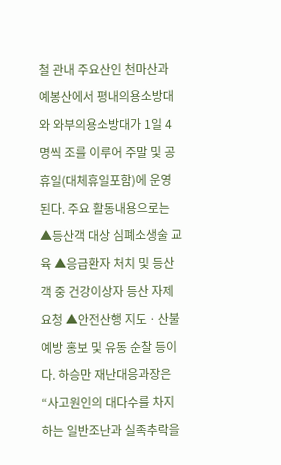철 관내 주요산인 천마산과 예봉산에서 평내의용소방대와 와부의용소방대가 1일 4명씩 조를 이루어 주말 및 공휴일(대체휴일포함)에 운영된다. 주요 활동내용으로는 ▲등산객 대상 심폐소생술 교육 ▲응급환자 처치 및 등산객 중 건강이상자 등산 자제요청 ▲안전산행 지도ㆍ산불예방 홍보 및 유동 순찰 등이다. 하승만 재난대응과장은 “사고원인의 대다수를 차지하는 일반조난과 실족추락을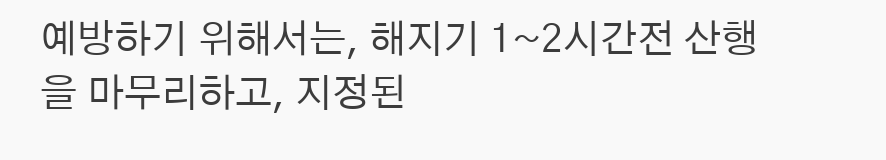예방하기 위해서는, 해지기 1~2시간전 산행을 마무리하고, 지정된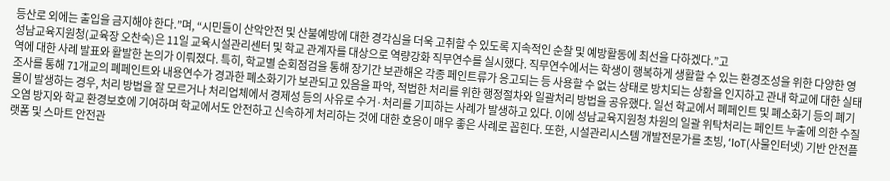등산로 외에는 출입을 금지해야 한다.”며, “시민들이 산악안전 및 산불예방에 대한 경각심을 더욱 고취할 수 있도록 지속적인 순찰 및 예방활동에 최선을 다하겠다.”고
성남교육지원청(교육장 오찬숙)은 11일 교육시설관리센터 및 학교 관계자를 대상으로 역량강화 직무연수를 실시했다. 직무연수에서는 학생이 행복하게 생활할 수 있는 환경조성을 위한 다양한 영역에 대한 사례 발표와 활발한 논의가 이뤄졌다. 특히, 학교별 순회점검을 통해 장기간 보관해온 각종 페인트류가 응고되는 등 사용할 수 없는 상태로 방치되는 상황을 인지하고 관내 학교에 대한 실태 조사를 통해 71개교의 폐페인트와 내용연수가 경과한 폐소화기가 보관되고 있음을 파악, 적법한 처리를 위한 행정절차와 일괄처리 방법을 공유했다. 일선 학교에서 폐페인트 및 폐소화기 등의 폐기물이 발생하는 경우, 처리 방법을 잘 모르거나 처리업체에서 경제성 등의 사유로 수거·처리를 기피하는 사례가 발생하고 있다. 이에 성남교육지원청 차원의 일괄 위탁처리는 페인트 누출에 의한 수질오염 방지와 학교 환경보호에 기여하며 학교에서도 안전하고 신속하게 처리하는 것에 대한 호응이 매우 좋은 사례로 꼽힌다. 또한, 시설관리시스템 개발전문가를 초빙, ‘IoT(사물인터넷) 기반 안전플랫폼 및 스마트 안전관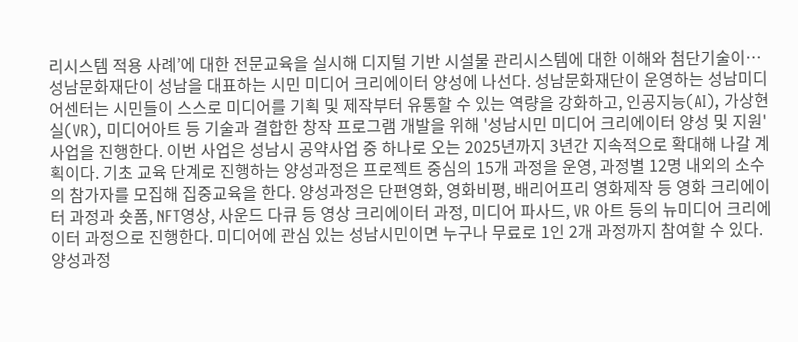리시스템 적용 사례’에 대한 전문교육을 실시해 디지털 기반 시설물 관리시스템에 대한 이해와 첨단기술이…
성남문화재단이 성남을 대표하는 시민 미디어 크리에이터 양성에 나선다. 성남문화재단이 운영하는 성남미디어센터는 시민들이 스스로 미디어를 기획 및 제작부터 유통할 수 있는 역량을 강화하고, 인공지능(AI), 가상현실(VR), 미디어아트 등 기술과 결합한 창작 프로그램 개발을 위해 '성남시민 미디어 크리에이터 양성 및 지원' 사업을 진행한다. 이번 사업은 성남시 공약사업 중 하나로 오는 2025년까지 3년간 지속적으로 확대해 나갈 계획이다. 기초 교육 단계로 진행하는 양성과정은 프로젝트 중심의 15개 과정을 운영, 과정별 12명 내외의 소수의 참가자를 모집해 집중교육을 한다. 양성과정은 단편영화, 영화비평, 배리어프리 영화제작 등 영화 크리에이터 과정과 숏폼, NFT영상, 사운드 다큐 등 영상 크리에이터 과정, 미디어 파사드, VR 아트 등의 뉴미디어 크리에이터 과정으로 진행한다. 미디어에 관심 있는 성남시민이면 누구나 무료로 1인 2개 과정까지 참여할 수 있다. 양성과정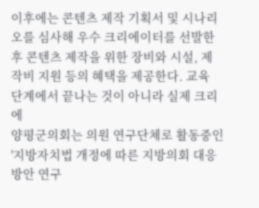이후에는 콘텐츠 제작 기획서 및 시나리오를 심사해 우수 크리에이터를 선발한 후 콘텐츠 제작을 위한 장비와 시설, 제작비 지원 등의 혜택을 제공한다. 교육 단계에서 끝나는 것이 아니라 실제 크리에
양평군의회는 의원 연구단체로 활동중인 '지방자치법 개정에 따른 지방의회 대응방안 연구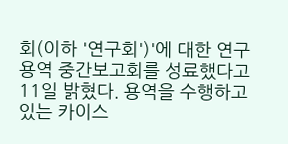회(이하 '연구회')'에 대한 연구용역 중간보고회를 성료했다고 11일 밝혔다. 용역을 수행하고 있는 카이스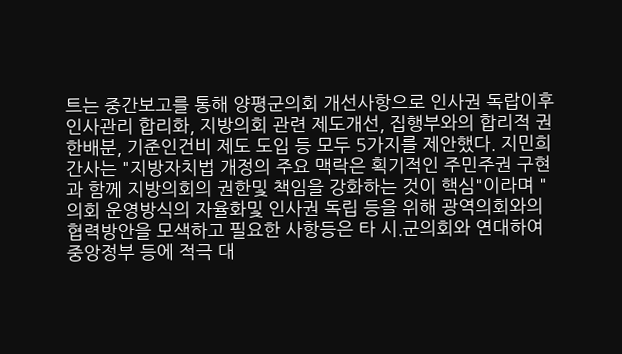트는 중간보고를 통해 양평군의회 개선사항으로 인사권 독랍이후 인사관리 합리화, 지방의회 관련 제도개선, 집행부와의 합리적 권한배분, 기준인건비 제도 도입 등 모두 5가지를 제안했다. 지민희 간사는 "지방자치법 개정의 주요 맥락은 획기적인 주민주권 구현과 함께 지방의회의 권한및 책임을 강화하는 것이 핵심"이라며 "의회 운영방식의 자율화및 인사권 독립 등을 위해 광역의회와의 협력방안을 모색하고 필요한 사항등은 타 시.군의회와 연대하여 중앙정부 등에 적극 대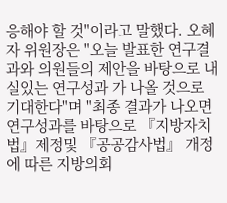응해야 할 것"이라고 말했다. 오혜자 위원장은 "오늘 발표한 연구결과와 의원들의 제안을 바탕으로 내실있는 연구성과 가 나올 것으로 기대한다"며 "최종 결과가 나오면 연구성과를 바탕으로 『지방자치법』제정및 『공공감사법』 개정에 따른 지방의회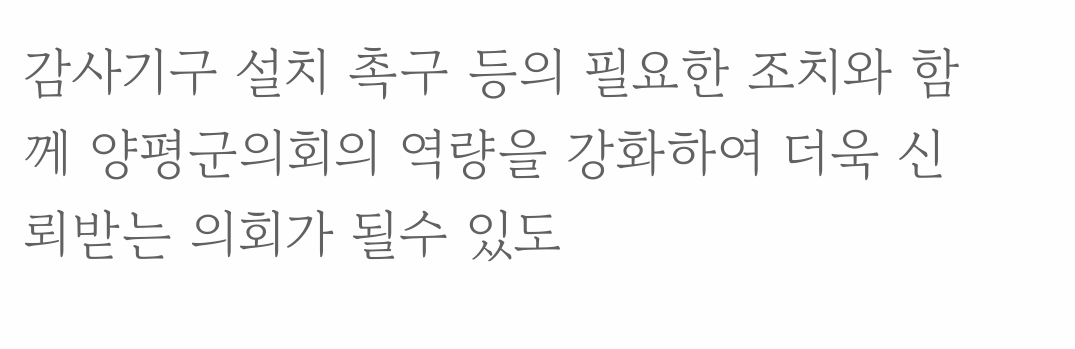감사기구 설치 촉구 등의 필요한 조치와 함께 양평군의회의 역량을 강화하여 더욱 신뢰받는 의회가 될수 있도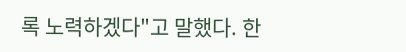록 노력하겠다"고 말했다. 한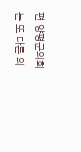편 양평군의회는 또 다른 의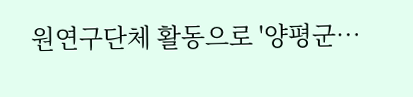원연구단체 활동으로 '양평군…